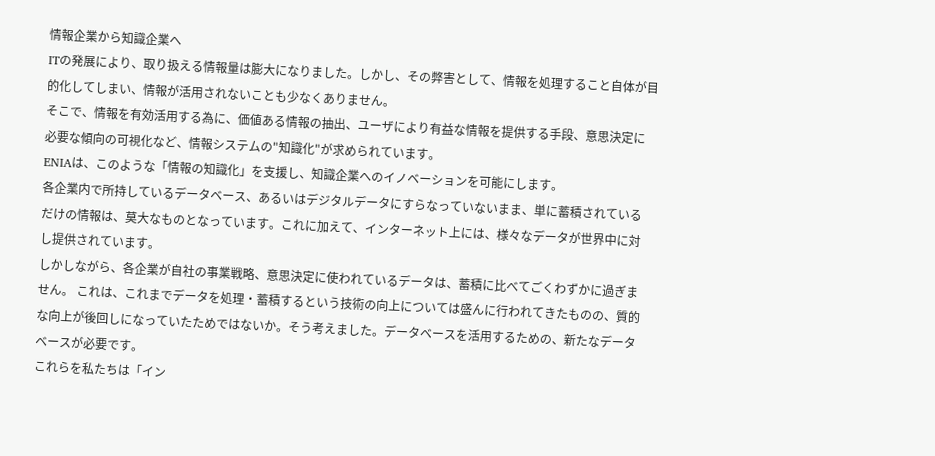情報企業から知識企業へ
ITの発展により、取り扱える情報量は膨大になりました。しかし、その弊害として、情報を処理すること自体が目的化してしまい、情報が活用されないことも少なくありません。
そこで、情報を有効活用する為に、価値ある情報の抽出、ユーザにより有益な情報を提供する手段、意思決定に必要な傾向の可視化など、情報システムの"知識化"が求められています。
ENIAは、このような「情報の知識化」を支援し、知識企業へのイノベーションを可能にします。
各企業内で所持しているデータベース、あるいはデジタルデータにすらなっていないまま、単に蓄積されているだけの情報は、莫大なものとなっています。これに加えて、インターネット上には、様々なデータが世界中に対し提供されています。
しかしながら、各企業が自社の事業戦略、意思決定に使われているデータは、蓄積に比べてごくわずかに過ぎません。 これは、これまでデータを処理・蓄積するという技術の向上については盛んに行われてきたものの、質的な向上が後回しになっていたためではないか。そう考えました。データベースを活用するための、新たなデータベースが必要です。
これらを私たちは「イン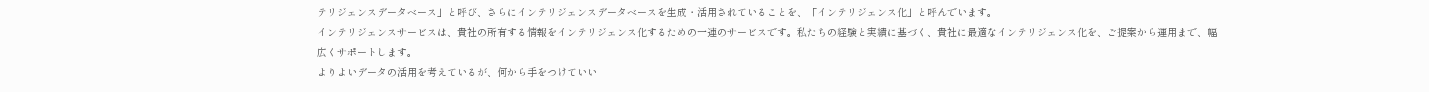テリジェンスデータベース」と呼び、さらにインテリジェンスデータベースを生成・活用されていることを、「インテリジェンス化」と呼んでいます。
インテリジェンスサービスは、貴社の所有する情報をインテリジェンス化するための一連のサービスです。私たちの経験と実績に基づく、貴社に最適なインテリジェンス化を、ご提案から運用まで、幅広くサポートします。
よりよいデータの活用を考えているが、何から手をつけていい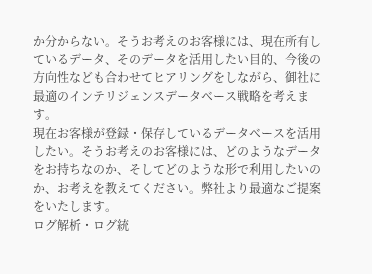か分からない。そうお考えのお客様には、現在所有しているデータ、そのデータを活用したい目的、今後の方向性なども合わせてヒアリングをしながら、御社に最適のインテリジェンスデータベース戦略を考えます。
現在お客様が登録・保存しているデータベースを活用したい。そうお考えのお客様には、どのようなデータをお持ちなのか、そしてどのような形で利用したいのか、お考えを教えてください。弊社より最適なご提案をいたします。
ログ解析・ログ統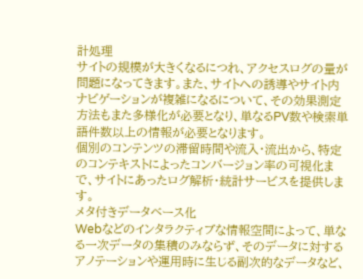計処理
サイトの規模が大きくなるにつれ、アクセスログの量が問題になってきます。また、サイトへの誘導やサイト内ナビゲーションが複雑になるについて、その効果測定方法もまた多様化が必要となり、単なるPV数や検索単語件数以上の情報が必要となります。
個別のコンテンツの滞留時間や流入・流出から、特定のコンテキストによったコンバージョン率の可視化まで、サイトにあったログ解析・統計サービスを提供します。
メタ付きデータベース化
Webなどのインタラクティブな情報空間によって、単なる一次データの集積のみならず、そのデータに対するアノテーションや運用時に生じる副次的なデータなど、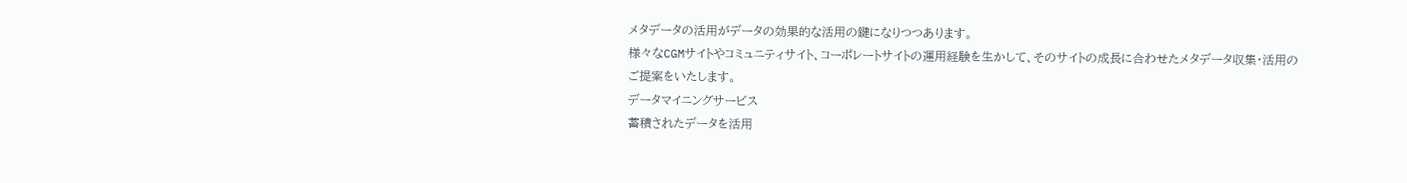メタデータの活用がデータの効果的な活用の鍵になりつつあります。
様々なCGMサイトやコミュニティサイト、コーポレートサイトの運用経験を生かして、そのサイトの成長に合わせたメタデータ収集・活用のご提案をいたします。
データマイニングサービス
蓄積されたデータを活用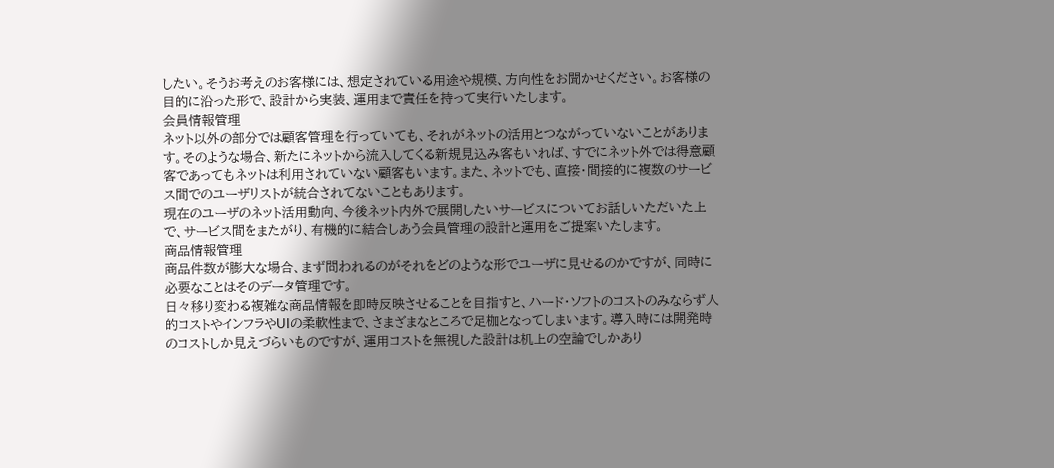したい。そうお考えのお客様には、想定されている用途や規模、方向性をお聞かせください。お客様の目的に沿った形で、設計から実装、運用まで責任を持って実行いたします。
会員情報管理
ネット以外の部分では顧客管理を行っていても、それがネットの活用とつながっていないことがあります。そのような場合、新たにネットから流入してくる新規見込み客もいれば、すでにネット外では得意顧客であってもネットは利用されていない顧客もいます。また、ネットでも、直接・間接的に複数のサービス間でのユーザリストが統合されてないこともあります。
現在のユーザのネット活用動向、今後ネット内外で展開したいサービスについてお話しいただいた上で、サービス間をまたがり、有機的に結合しあう会員管理の設計と運用をご提案いたします。
商品情報管理
商品件数が膨大な場合、まず問われるのがそれをどのような形でユーザに見せるのかですが、同時に必要なことはそのデータ管理です。
日々移り変わる複雑な商品情報を即時反映させることを目指すと、ハード・ソフトのコストのみならず人的コストやインフラやUIの柔軟性まで、さまざまなところで足枷となってしまいます。導入時には開発時のコストしか見えづらいものですが、運用コストを無視した設計は机上の空論でしかあり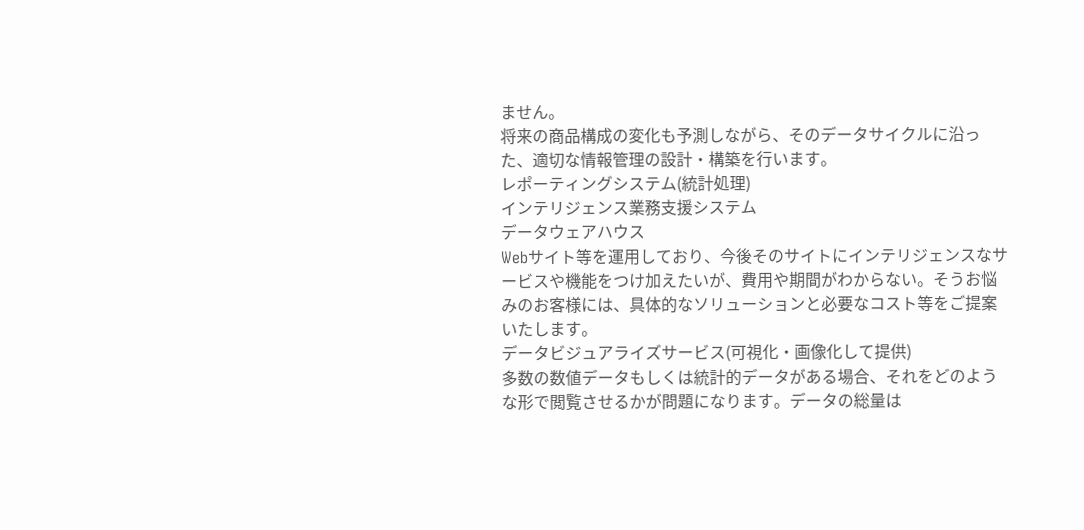ません。
将来の商品構成の変化も予測しながら、そのデータサイクルに沿った、適切な情報管理の設計・構築を行います。
レポーティングシステム(統計処理)
インテリジェンス業務支援システム
データウェアハウス
Webサイト等を運用しており、今後そのサイトにインテリジェンスなサービスや機能をつけ加えたいが、費用や期間がわからない。そうお悩みのお客様には、具体的なソリューションと必要なコスト等をご提案いたします。
データビジュアライズサービス(可視化・画像化して提供)
多数の数値データもしくは統計的データがある場合、それをどのような形で閲覧させるかが問題になります。データの総量は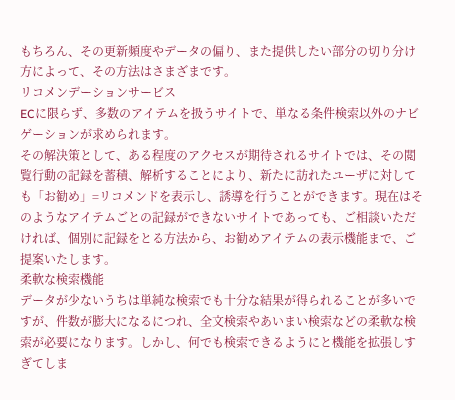もちろん、その更新頻度やデータの偏り、また提供したい部分の切り分け方によって、その方法はさまざまです。
リコメンデーションサービス
ECに限らず、多数のアイテムを扱うサイトで、単なる条件検索以外のナビゲーションが求められます。
その解決策として、ある程度のアクセスが期待されるサイトでは、その閲覧行動の記録を蓄積、解析することにより、新たに訪れたユーザに対しても「お勧め」=リコメンドを表示し、誘導を行うことができます。現在はそのようなアイテムごとの記録ができないサイトであっても、ご相談いただければ、個別に記録をとる方法から、お勧めアイテムの表示機能まで、ご提案いたします。
柔軟な検索機能
データが少ないうちは単純な検索でも十分な結果が得られることが多いですが、件数が膨大になるにつれ、全文検索やあいまい検索などの柔軟な検索が必要になります。しかし、何でも検索できるようにと機能を拡張しすぎてしま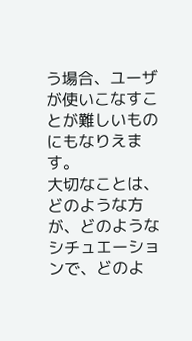う場合、ユーザが使いこなすことが難しいものにもなりえます。
大切なことは、どのような方が、どのようなシチュエーションで、どのよ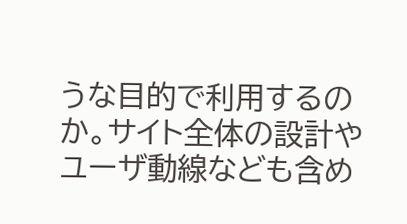うな目的で利用するのか。サイト全体の設計やユーザ動線なども含め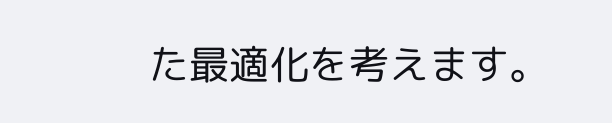た最適化を考えます。